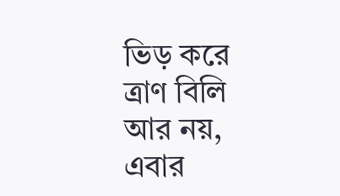ভিড় করে ত্রাণ বিলি আর নয়, এবার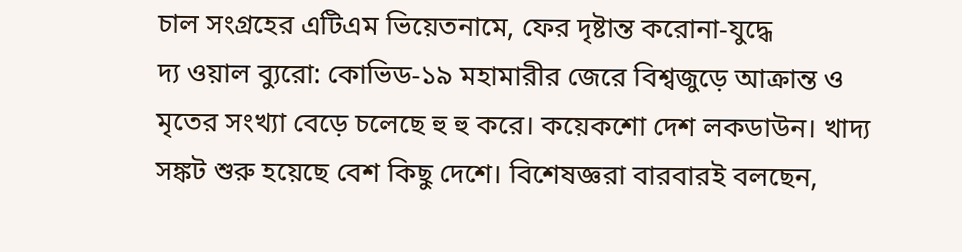চাল সংগ্রহের এটিএম ভিয়েতনামে, ফের দৃষ্টান্ত করোনা-যুদ্ধে
দ্য ওয়াল ব্যুরো: কোভিড-১৯ মহামারীর জেরে বিশ্বজুড়ে আক্রান্ত ও মৃতের সংখ্যা বেড়ে চলেছে হু হু করে। কয়েকশো দেশ লকডাউন। খাদ্য সঙ্কট শুরু হয়েছে বেশ কিছু দেশে। বিশেষজ্ঞরা বারবারই বলছেন,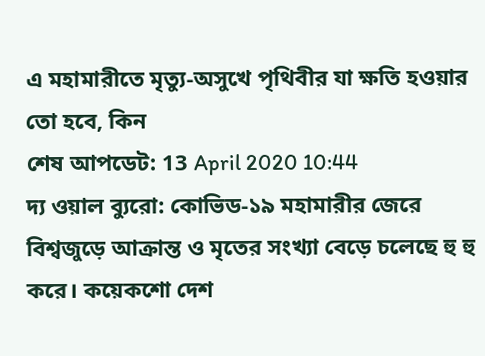এ মহামারীতে মৃত্যু-অসুখে পৃথিবীর যা ক্ষতি হওয়ার তো হবে, কিন
শেষ আপডেট: 13 April 2020 10:44
দ্য ওয়াল ব্যুরো: কোভিড-১৯ মহামারীর জেরে বিশ্বজুড়ে আক্রান্ত ও মৃতের সংখ্যা বেড়ে চলেছে হু হু করে। কয়েকশো দেশ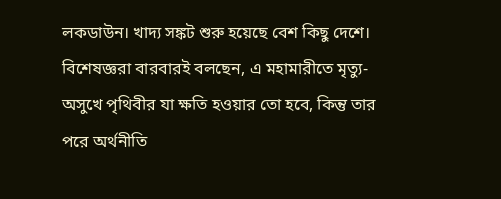লকডাউন। খাদ্য সঙ্কট শুরু হয়েছে বেশ কিছু দেশে। বিশেষজ্ঞরা বারবারই বলছেন, এ মহামারীতে মৃত্যু-অসুখে পৃথিবীর যা ক্ষতি হওয়ার তো হবে, কিন্তু তার পরে অর্থনীতি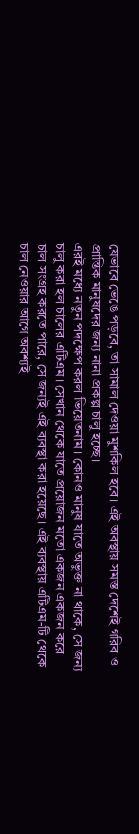যেভাবে ভেঙে পড়বে, তা সামাল দেওয়া মুশকিল হবে। এই অবস্থায় সমস্ত দেশেই গরিব ও প্রান্তিক মানুষদের জন্য নানা প্রকল্প চালু হচ্ছে।
এরই মধ্যে নতুন পদক্ষেপ করল ভিয়েতনাম। কোনও মানুষ যাতে অভুক্ত না থাকে, সে জন্য চালু করা হল চালের এটিএম। সেখান থেকে যাতে প্রয়োজন মতো একজন একজন করে চাল সংগ্রহ করতে পারে, সে জন্যই এই ব্যবস্থা করা হয়েছে। এই ব্যবস্থায় এটিএম-টি থেকে চাল নেওয়ার আগে অবশ্যই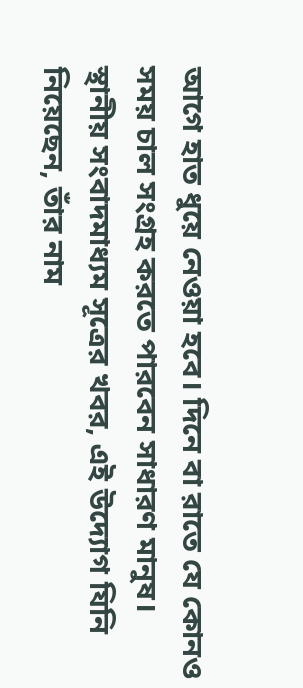আগে হাত ধুয়ে নেওয়া হবে। দিনে বা রাতে যে কোনও সময় চাল সংগ্রহ করতে পারবেন সাধারণ মানুষ।
স্থানীয় সংবাদমাধ্যম সূত্রের খবর, এই উদ্যোগ যিনি নিয়েছেন, তাঁর নাম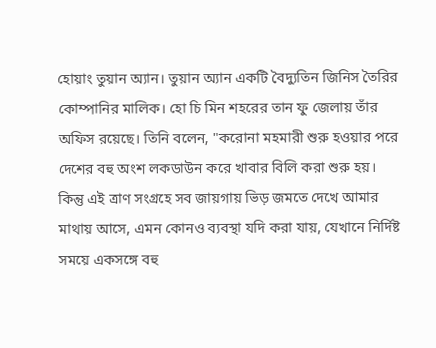হোয়াং তুয়ান অ্যান। তুয়ান অ্যান একটি বৈদ্যুতিন জিনিস তৈরির কোম্পানির মালিক। হো চি মিন শহরের তান ফু জেলায় তাঁর অফিস রয়েছে। তিনি বলেন, "করোনা মহমারী শুরু হওয়ার পরে দেশের বহু অংশ লকডাউন করে খাবার বিলি করা শুরু হয়। কিন্তু এই ত্রাণ সংগ্রহে সব জায়গায় ভিড় জমতে দেখে আমার মাথায় আসে, এমন কোনও ব্যবস্থা যদি করা যায়, যেখানে নির্দিষ্ট সময়ে একসঙ্গে বহু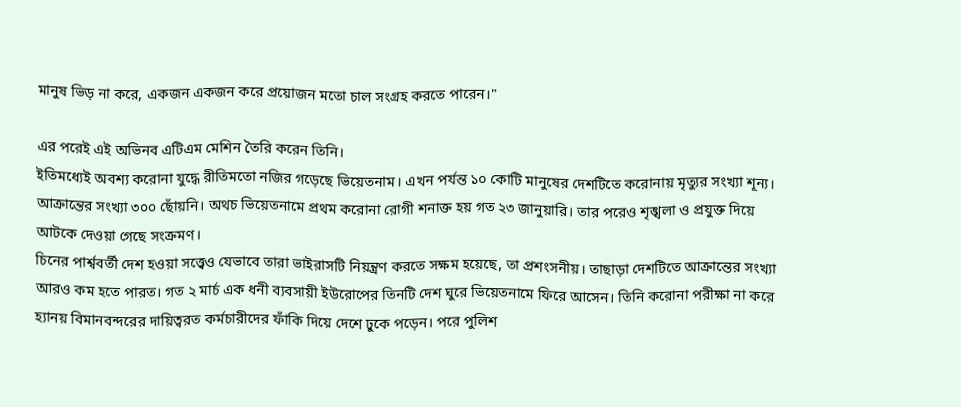মানুষ ভিড় না করে, একজন একজন করে প্রয়োজন মতো চাল সংগ্রহ করতে পারেন।"

এর পরেই এই অভিনব এটিএম মেশিন তৈরি করেন তিনি।
ইতিমধ্যেই অবশ্য করোনা যুদ্ধে রীতিমতো নজির গড়েছে ভিয়েতনাম। এখন পর্যন্ত ১০ কোটি মানুষের দেশটিতে করোনায় মৃত্যুর সংখ্যা শূন্য। আক্রান্তের সংখ্যা ৩০০ ছোঁয়নি। অথচ ভিয়েতনামে প্রথম করোনা রোগী শনাক্ত হয় গত ২৩ জানুয়ারি। তার পরেও শৃঙ্খলা ও প্রযুক্ত দিয়ে আটকে দেওয়া গেছে সংক্রমণ।
চিনের পার্শ্ববর্তী দেশ হওয়া সত্ত্বেও যেভাবে তারা ভাইরাসটি নিয়ন্ত্রণ করতে সক্ষম হয়েছে, তা প্রশংসনীয়। তাছাড়া দেশটিতে আক্রান্তের সংখ্যা আরও কম হতে পারত। গত ২ মার্চ এক ধনী ব্যবসায়ী ইউরোপের তিনটি দেশ ঘুরে ভিয়েতনামে ফিরে আসেন। তিনি করোনা পরীক্ষা না করে হ্যানয় বিমানবন্দরের দায়িত্বরত কর্মচারীদের ফাঁকি দিয়ে দেশে ঢুকে পড়েন। পরে পুলিশ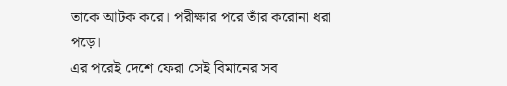তাকে আটক করে। পরীক্ষার পরে তাঁর করোনা ধরা পড়ে।
এর পরেই দেশে ফেরা সেই বিমানের সব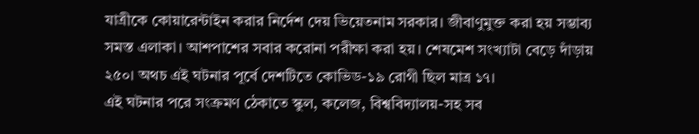যাত্রীকে কোয়ারেন্টাইন করার নির্দেশ দেয় ভিয়েতনাম সরকার। জীবাণুমুক্ত করা হয় সম্ভাব্য সমস্ত এলাকা। আশপাশের সবার করোনা পরীক্ষা করা হয়। শেষমেশ সংখ্যাটা বেড়ে দাঁড়ায় ২৫০। অথচ এই ঘটনার পূর্বে দেশটিতে কোভিড-১৯ রোগী ছিল মাত্র ১৭।
এই ঘটনার পরে সংক্রমণ ঠেকাতে স্কুল, কলেজ, বিশ্ববিদ্যালয়-সহ সব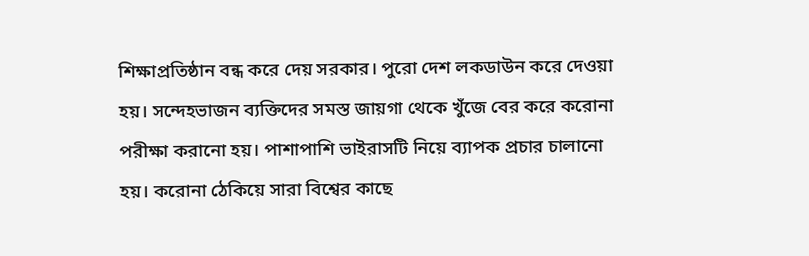শিক্ষাপ্রতিষ্ঠান বন্ধ করে দেয় সরকার। পুরো দেশ লকডাউন করে দেওয়া হয়। সন্দেহভাজন ব্যক্তিদের সমস্ত জায়গা থেকে খুঁজে বের করে করোনা পরীক্ষা করানো হয়। পাশাপাশি ভাইরাসটি নিয়ে ব্যাপক প্রচার চালানো হয়। করোনা ঠেকিয়ে সারা বিশ্বের কাছে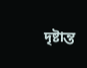দৃষ্টান্ত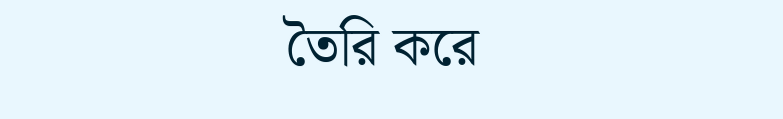তৈরি করে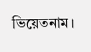ভিয়েতনাম।